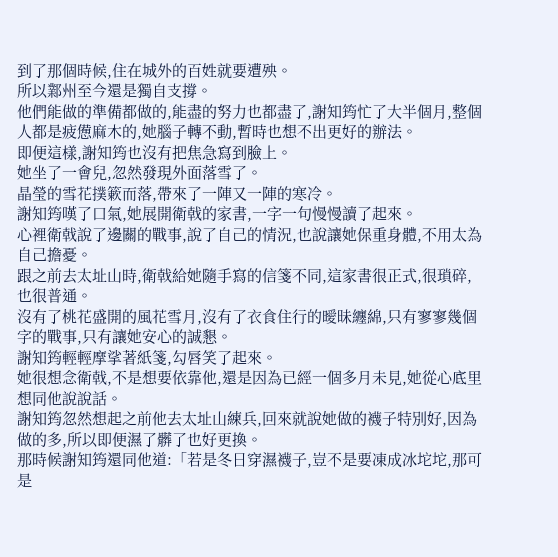到了那個時候,住在城外的百姓就要遭殃。
所以鄴州至今還是獨自支撐。
他們能做的準備都做的,能盡的努力也都盡了,謝知筠忙了大半個月,整個人都是疲憊麻木的,她腦子轉不動,暫時也想不出更好的辦法。
即便這樣,謝知筠也沒有把焦急寫到臉上。
她坐了一會兒,忽然發現外面落雪了。
晶瑩的雪花撲簌而落,帶來了一陣又一陣的寒冷。
謝知筠嘆了口氣,她展開衛戟的家書,一字一句慢慢讀了起來。
心裡衛戟說了邊關的戰事,說了自己的情況,也說讓她保重身體,不用太為自己擔憂。
跟之前去太址山時,衛戟給她隨手寫的信箋不同,這家書很正式,很瑣碎,也很普通。
沒有了桃花盛開的風花雪月,沒有了衣食住行的曖昧纏綿,只有寥寥幾個字的戰事,只有讓她安心的誠懇。
謝知筠輕輕摩挲著紙箋,勾唇笑了起來。
她很想念衛戟,不是想要依靠他,還是因為已經一個多月未見,她從心底里想同他說說話。
謝知筠忽然想起之前他去太址山練兵,回來就說她做的襪子特別好,因為做的多,所以即便濕了髒了也好更換。
那時候謝知筠還同他道:「若是冬日穿濕襪子,豈不是要凍成冰坨坨,那可是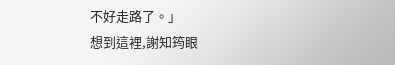不好走路了。」
想到這裡,謝知筠眼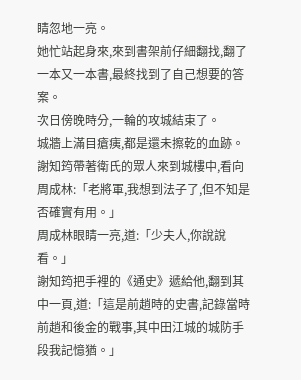睛忽地一亮。
她忙站起身來,來到書架前仔細翻找,翻了一本又一本書,最終找到了自己想要的答案。
次日傍晚時分,一輪的攻城結束了。
城牆上滿目瘡痍,都是還未擦乾的血跡。
謝知筠帶著衛氏的眾人來到城樓中,看向周成林:「老將軍,我想到法子了,但不知是否確實有用。」
周成林眼睛一亮,道:「少夫人,你說說看。」
謝知筠把手裡的《通史》遞給他,翻到其中一頁,道:「這是前趙時的史書,記錄當時前趙和後金的戰事,其中田江城的城防手段我記憶猶。」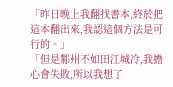「昨日晚上我翻找書本,終於把這本翻出來,我認這個方法是可行的。」
「但是鄴州不如田江城冷,我擔心會失敗,所以我想了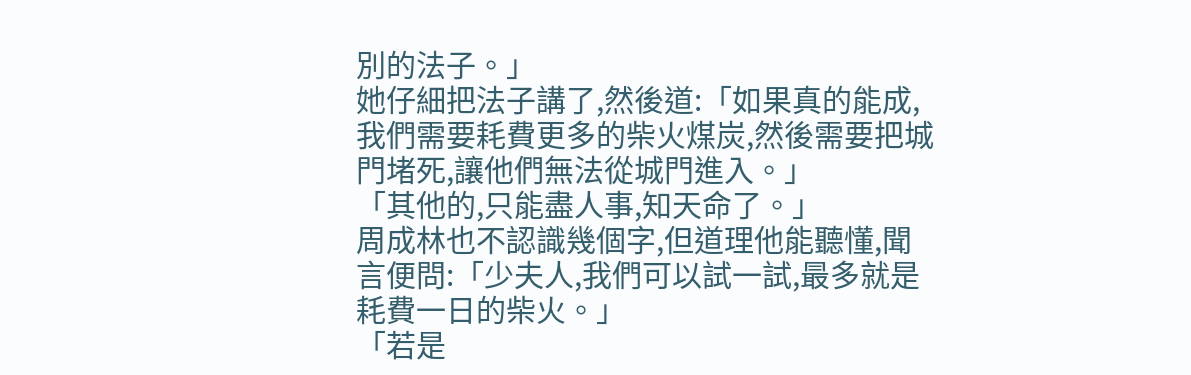別的法子。」
她仔細把法子講了,然後道:「如果真的能成,我們需要耗費更多的柴火煤炭,然後需要把城門堵死,讓他們無法從城門進入。」
「其他的,只能盡人事,知天命了。」
周成林也不認識幾個字,但道理他能聽懂,聞言便問:「少夫人,我們可以試一試,最多就是耗費一日的柴火。」
「若是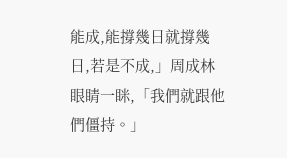能成,能撐幾日就撐幾日,若是不成,」周成林眼睛一眯,「我們就跟他們僵持。」